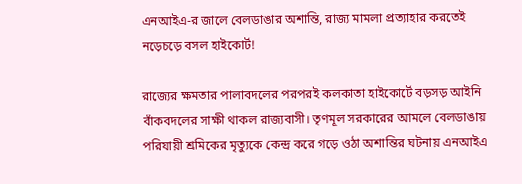এনআইএ-র জালে বেলডাঙার অশান্তি, রাজ্য মামলা প্রত্যাহার করতেই নড়েচড়ে বসল হাইকোর্ট!

রাজ্যের ক্ষমতার পালাবদলের পরপরই কলকাতা হাইকোর্টে বড়সড় আইনি বাঁকবদলের সাক্ষী থাকল রাজ্যবাসী। তৃণমূল সরকারের আমলে বেলডাঙায় পরিযায়ী শ্রমিকের মৃত্যুকে কেন্দ্র করে গড়ে ওঠা অশান্তির ঘটনায় এনআইএ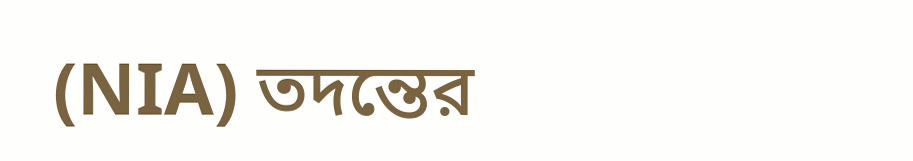(NIA) তদন্তের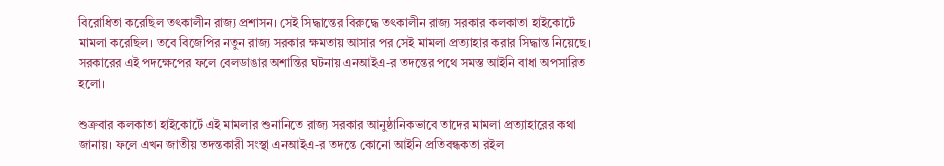বিরোধিতা করেছিল তৎকালীন রাজ্য প্রশাসন। সেই সিদ্ধান্তের বিরুদ্ধে তৎকালীন রাজ্য সরকার কলকাতা হাইকোর্টে মামলা করেছিল। তবে বিজেপির নতুন রাজ্য সরকার ক্ষমতায় আসার পর সেই মামলা প্রত্যাহার করার সিদ্ধান্ত নিয়েছে। সরকারের এই পদক্ষেপের ফলে বেলডাঙার অশান্তির ঘটনায় এনআইএ-র তদন্তের পথে সমস্ত আইনি বাধা অপসারিত হলো।

শুক্রবার কলকাতা হাইকোর্টে এই মামলার শুনানিতে রাজ্য সরকার আনুষ্ঠানিকভাবে তাদের মামলা প্রত্যাহারের কথা জানায়। ফলে এখন জাতীয় তদন্তকারী সংস্থা এনআইএ-র তদন্তে কোনো আইনি প্রতিবন্ধকতা রইল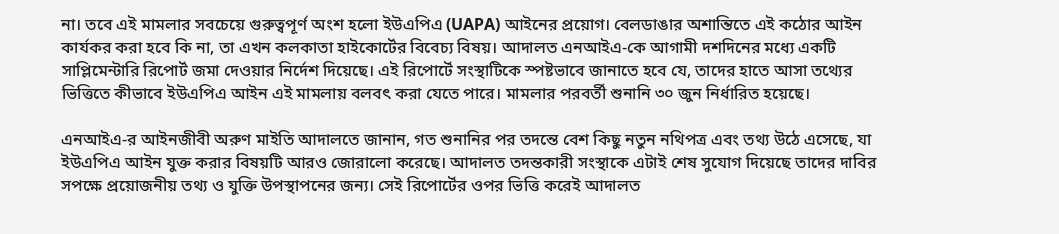না। তবে এই মামলার সবচেয়ে গুরুত্বপূর্ণ অংশ হলো ইউএপিএ (UAPA) আইনের প্রয়োগ। বেলডাঙার অশান্তিতে এই কঠোর আইন কার্যকর করা হবে কি না, তা এখন কলকাতা হাইকোর্টের বিবেচ্য বিষয়। আদালত এনআইএ-কে আগামী দশদিনের মধ্যে একটি সাপ্লিমেন্টারি রিপোর্ট জমা দেওয়ার নির্দেশ দিয়েছে। এই রিপোর্টে সংস্থাটিকে স্পষ্টভাবে জানাতে হবে যে, তাদের হাতে আসা তথ্যের ভিত্তিতে কীভাবে ইউএপিএ আইন এই মামলায় বলবৎ করা যেতে পারে। মামলার পরবর্তী শুনানি ৩০ জুন নির্ধারিত হয়েছে।

এনআইএ-র আইনজীবী অরুণ মাইতি আদালতে জানান, গত শুনানির পর তদন্তে বেশ কিছু নতুন নথিপত্র এবং তথ্য উঠে এসেছে, যা ইউএপিএ আইন যুক্ত করার বিষয়টি আরও জোরালো করেছে। আদালত তদন্তকারী সংস্থাকে এটাই শেষ সুযোগ দিয়েছে তাদের দাবির সপক্ষে প্রয়োজনীয় তথ্য ও যুক্তি উপস্থাপনের জন্য। সেই রিপোর্টের ওপর ভিত্তি করেই আদালত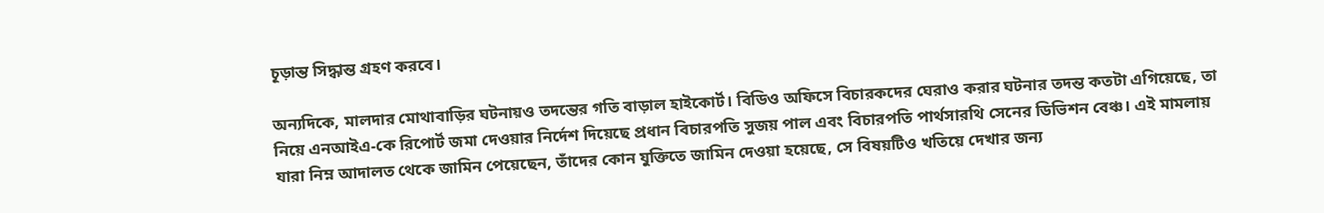চূড়ান্ত সিদ্ধান্ত গ্রহণ করবে।

অন্যদিকে, মালদার মোথাবাড়ির ঘটনায়ও তদন্তের গতি বাড়াল হাইকোর্ট। বিডিও অফিসে বিচারকদের ঘেরাও করার ঘটনার তদন্ত কতটা এগিয়েছে, তা নিয়ে এনআইএ-কে রিপোর্ট জমা দেওয়ার নির্দেশ দিয়েছে প্রধান বিচারপতি সুজয় পাল এবং বিচারপতি পার্থসারথি সেনের ডিভিশন বেঞ্চ। এই মামলায় যারা নিম্ন আদালত থেকে জামিন পেয়েছেন, তাঁদের কোন যুক্তিতে জামিন দেওয়া হয়েছে, সে বিষয়টিও খতিয়ে দেখার জন্য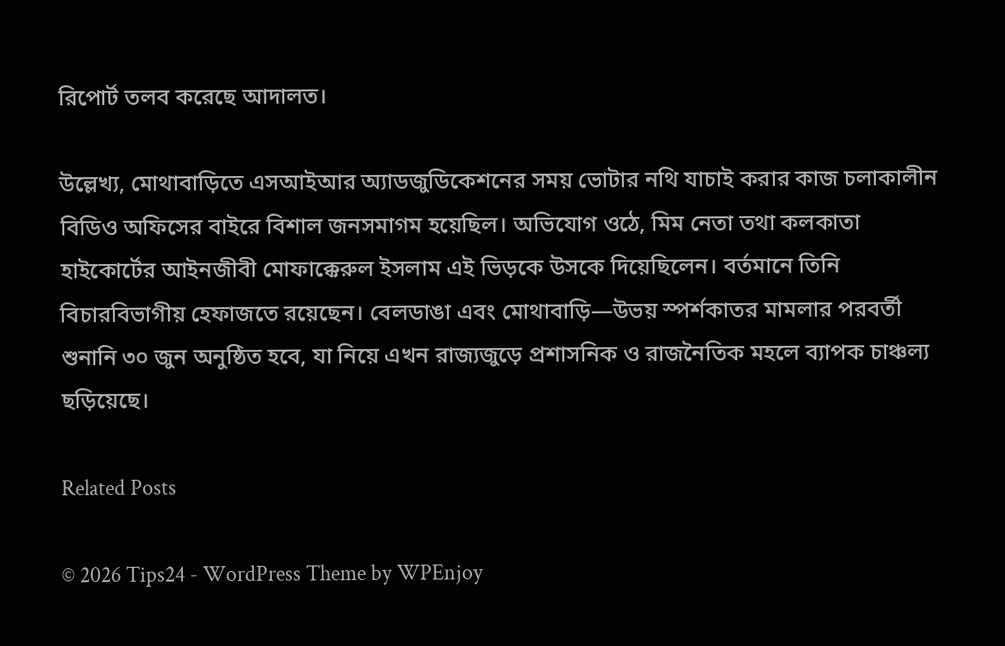রিপোর্ট তলব করেছে আদালত।

উল্লেখ্য, মোথাবাড়িতে এসআইআর অ্যাডজুডিকেশনের সময় ভোটার নথি যাচাই করার কাজ চলাকালীন বিডিও অফিসের বাইরে বিশাল জনসমাগম হয়েছিল। অভিযোগ ওঠে, মিম নেতা তথা কলকাতা হাইকোর্টের আইনজীবী মোফাক্কেরুল ইসলাম এই ভিড়কে উসকে দিয়েছিলেন। বর্তমানে তিনি বিচারবিভাগীয় হেফাজতে রয়েছেন। বেলডাঙা এবং মোথাবাড়ি—উভয় স্পর্শকাতর মামলার পরবর্তী শুনানি ৩০ জুন অনুষ্ঠিত হবে, যা নিয়ে এখন রাজ্যজুড়ে প্রশাসনিক ও রাজনৈতিক মহলে ব্যাপক চাঞ্চল্য ছড়িয়েছে।

Related Posts

© 2026 Tips24 - WordPress Theme by WPEnjoy